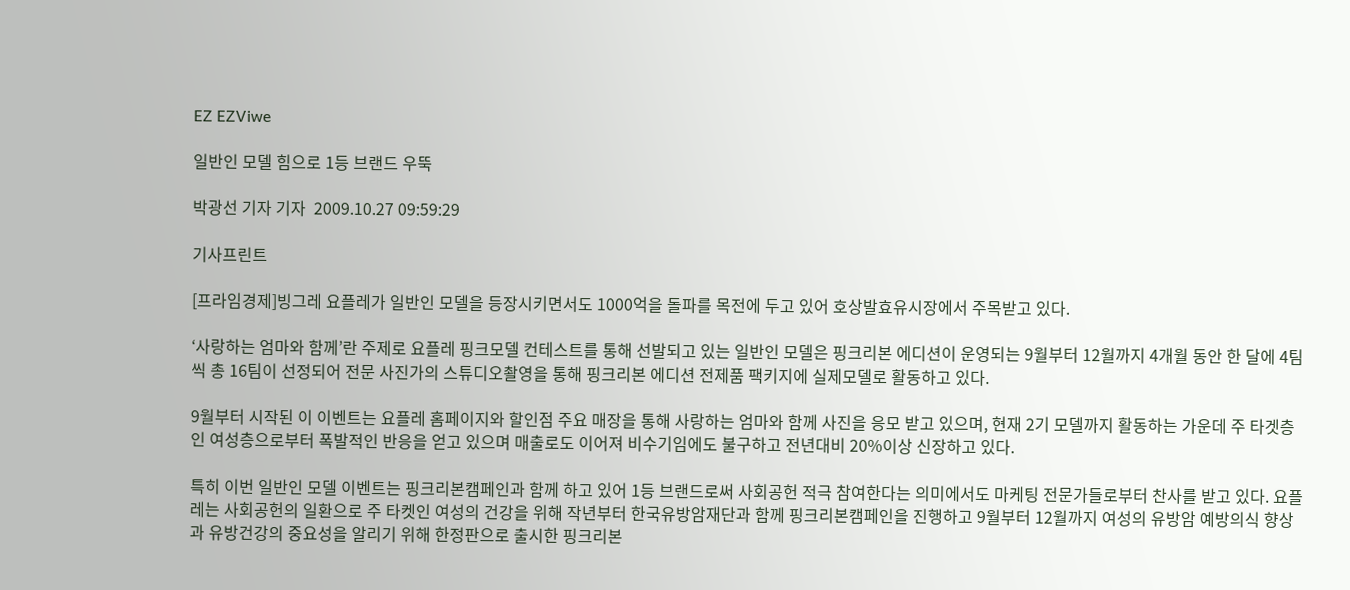EZ EZViwe

일반인 모델 힘으로 1등 브랜드 우뚝

박광선 기자 기자  2009.10.27 09:59:29

기사프린트

[프라임경제]빙그레 요플레가 일반인 모델을 등장시키면서도 1000억을 돌파를 목전에 두고 있어 호상발효유시장에서 주목받고 있다.

‘사랑하는 엄마와 함께’란 주제로 요플레 핑크모델 컨테스트를 통해 선발되고 있는 일반인 모델은 핑크리본 에디션이 운영되는 9월부터 12월까지 4개월 동안 한 달에 4팀씩 총 16팀이 선정되어 전문 사진가의 스튜디오촬영을 통해 핑크리본 에디션 전제품 팩키지에 실제모델로 활동하고 있다.

9월부터 시작된 이 이벤트는 요플레 홈페이지와 할인점 주요 매장을 통해 사랑하는 엄마와 함께 사진을 응모 받고 있으며, 현재 2기 모델까지 활동하는 가운데 주 타겟층인 여성층으로부터 폭발적인 반응을 얻고 있으며 매출로도 이어져 비수기임에도 불구하고 전년대비 20%이상 신장하고 있다.

특히 이번 일반인 모델 이벤트는 핑크리본캠페인과 함께 하고 있어 1등 브랜드로써 사회공헌 적극 참여한다는 의미에서도 마케팅 전문가들로부터 찬사를 받고 있다. 요플레는 사회공헌의 일환으로 주 타켓인 여성의 건강을 위해 작년부터 한국유방암재단과 함께 핑크리본캠페인을 진행하고 9월부터 12월까지 여성의 유방암 예방의식 향상과 유방건강의 중요성을 알리기 위해 한정판으로 출시한 핑크리본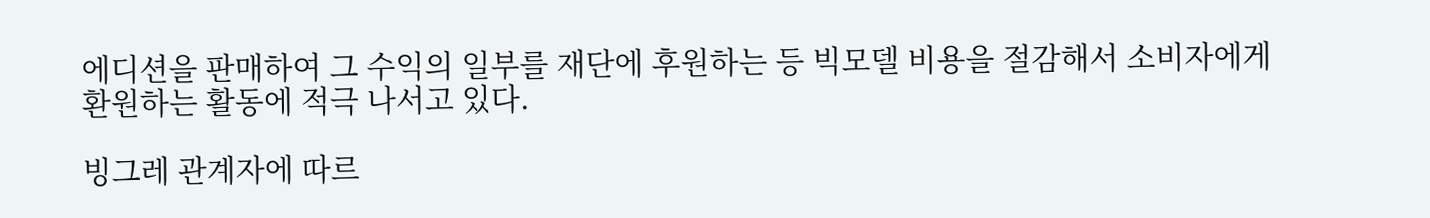에디션을 판매하여 그 수익의 일부를 재단에 후원하는 등 빅모델 비용을 절감해서 소비자에게 환원하는 활동에 적극 나서고 있다.

빙그레 관계자에 따르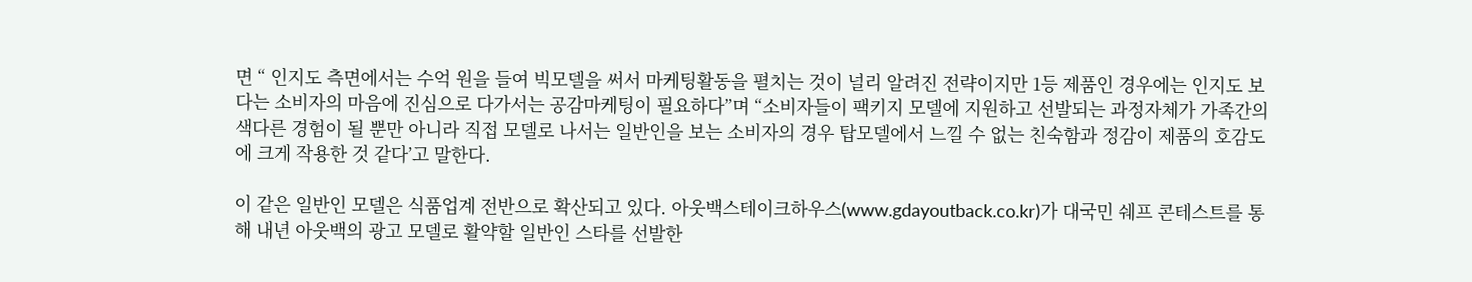면 “ 인지도 측면에서는 수억 원을 들여 빅모델을 써서 마케팅활동을 펼치는 것이 널리 알려진 전략이지만 1등 제품인 경우에는 인지도 보다는 소비자의 마음에 진심으로 다가서는 공감마케팅이 필요하다”며 “소비자들이 팩키지 모델에 지원하고 선발되는 과정자체가 가족간의 색다른 경험이 될 뿐만 아니라 직접 모델로 나서는 일반인을 보는 소비자의 경우 탑모델에서 느낄 수 없는 친숙함과 정감이 제품의 호감도에 크게 작용한 것 같다’고 말한다.

이 같은 일반인 모델은 식품업계 전반으로 확산되고 있다. 아웃백스테이크하우스(www.gdayoutback.co.kr)가 대국민 쉐프 콘테스트를 통해 내년 아웃백의 광고 모델로 활약할 일반인 스타를 선발한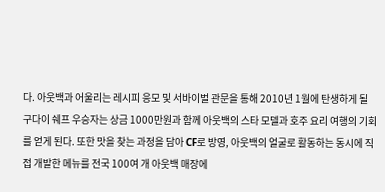다. 아웃백과 어울리는 레시피 응모 및 서바이벌 관문을 통해 2010년 1월에 탄생하게 될 구다이 쉐프 우승자는 상금 1000만원과 함께 아웃백의 스타 모델과 호주 요리 여행의 기회를 얻게 된다. 또한 맛을 찾는 과정을 담아 CF로 방영, 아웃백의 얼굴로 활동하는 동시에 직접 개발한 메뉴를 전국 100여 개 아웃백 매장에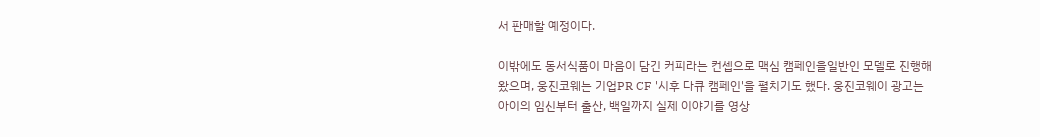서 판매할 예정이다.

이밖에도 동서식품이 마음이 담긴 커피라는 컨셉으로 맥심 캠페인을일반인 모델로 진행해왔으며, 웅진코웨는 기업PR CF '시후 다큐 캠페인'을 펼치기도 했다. 웅진코웨이 광고는 아이의 임신부터 출산, 백일까지 실제 이야기를 영상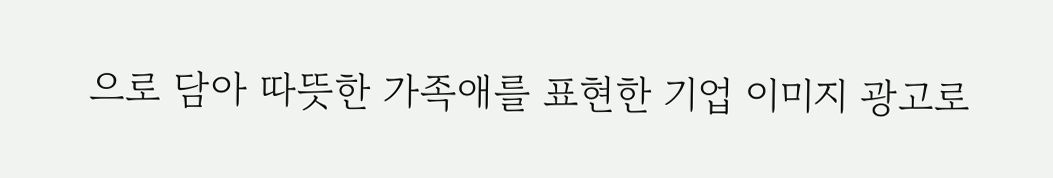으로 담아 따뜻한 가족애를 표현한 기업 이미지 광고로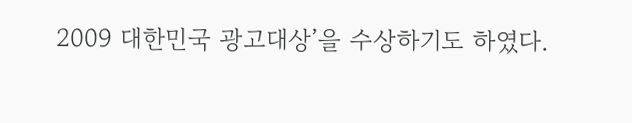2009 대한민국 광고대상’을 수상하기도 하였다.